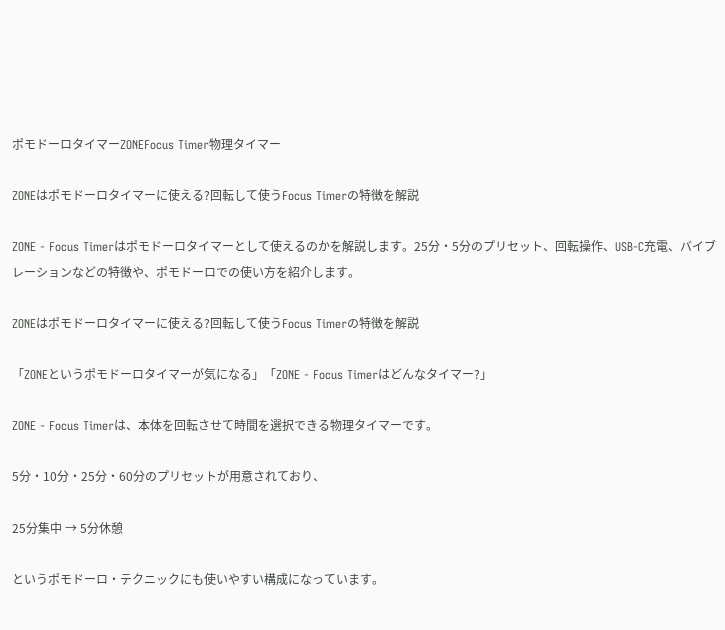ポモドーロタイマーZONEFocus Timer物理タイマー

ZONEはポモドーロタイマーに使える?回転して使うFocus Timerの特徴を解説

ZONE - Focus Timerはポモドーロタイマーとして使えるのかを解説します。25分・5分のプリセット、回転操作、USB-C充電、バイブレーションなどの特徴や、ポモドーロでの使い方を紹介します。

ZONEはポモドーロタイマーに使える?回転して使うFocus Timerの特徴を解説

「ZONEというポモドーロタイマーが気になる」「ZONE - Focus Timerはどんなタイマー?」

ZONE - Focus Timerは、本体を回転させて時間を選択できる物理タイマーです。

5分・10分・25分・60分のプリセットが用意されており、

25分集中 → 5分休憩

というポモドーロ・テクニックにも使いやすい構成になっています。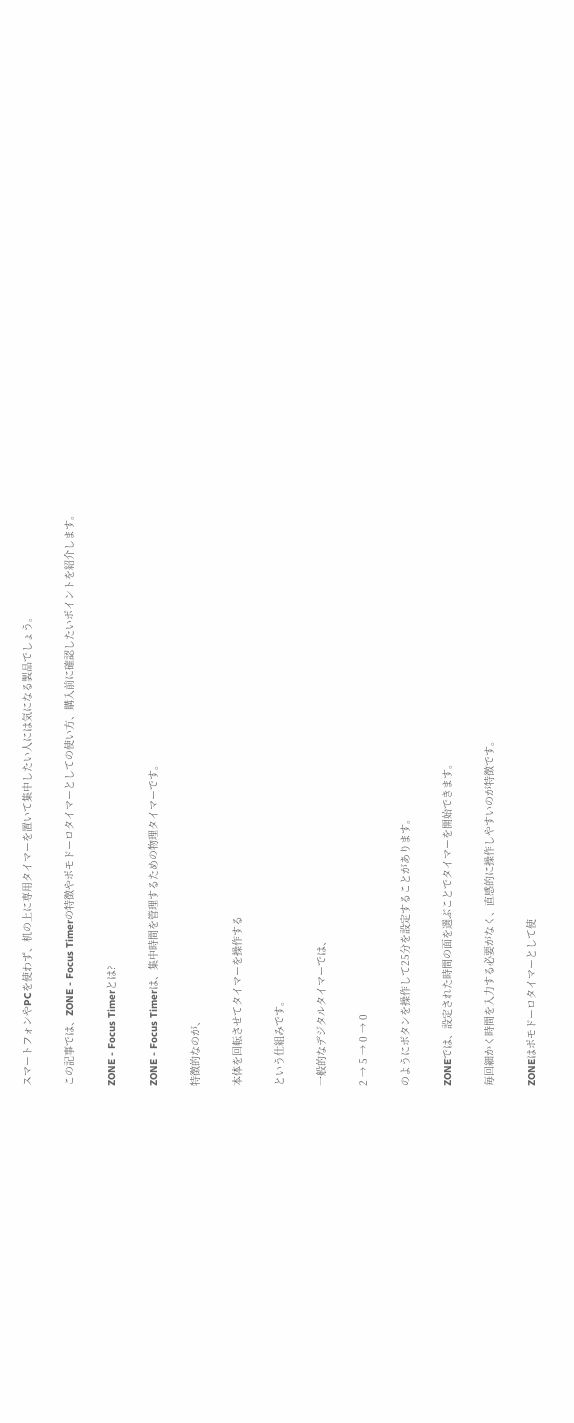スマートフォンやPCを使わず、机の上に専用タイマーを置いて集中したい人には気になる製品でしょう。

この記事では、ZONE - Focus Timerの特徴やポモドーロタイマーとしての使い方、購入前に確認したいポイントを紹介します。

ZONE - Focus Timerとは?

ZONE - Focus Timerは、集中時間を管理するための物理タイマーです。

特徴的なのが、

本体を回転させてタイマーを操作する

という仕組みです。

一般的なデジタルタイマーでは、

2 → 5 → 0 → 0

のようにボタンを操作して25分を設定することがあります。

ZONEでは、設定された時間の面を選ぶことでタイマーを開始できます。

毎回細かく時間を入力する必要がなく、直感的に操作しやすいのが特徴です。

ZONEはポモドーロタイマーとして使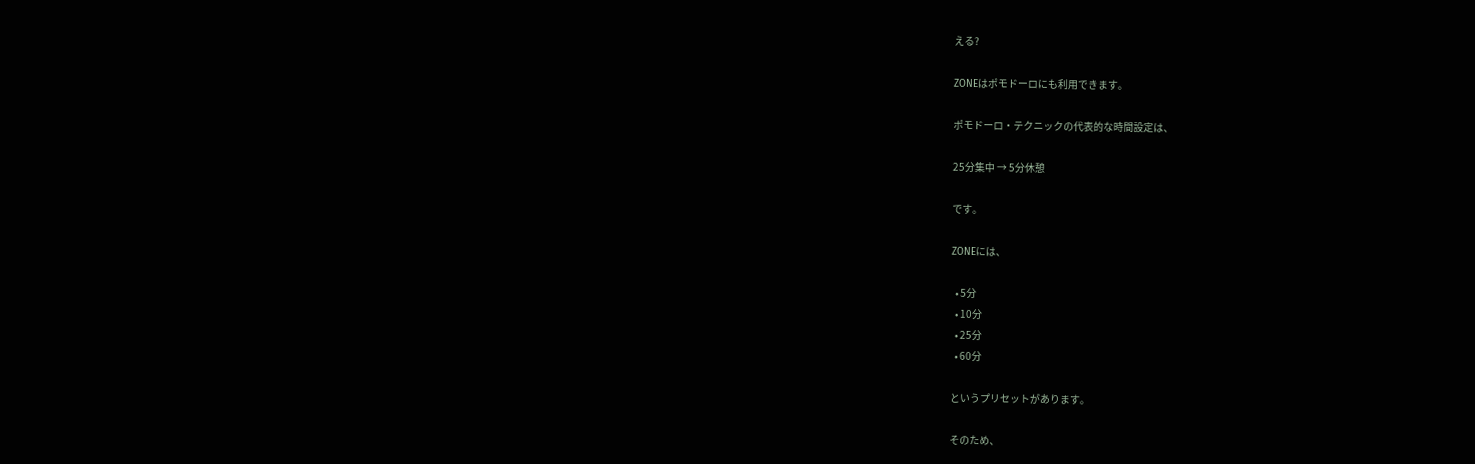える?

ZONEはポモドーロにも利用できます。

ポモドーロ・テクニックの代表的な時間設定は、

25分集中 → 5分休憩

です。

ZONEには、

  • 5分
  • 10分
  • 25分
  • 60分

というプリセットがあります。

そのため、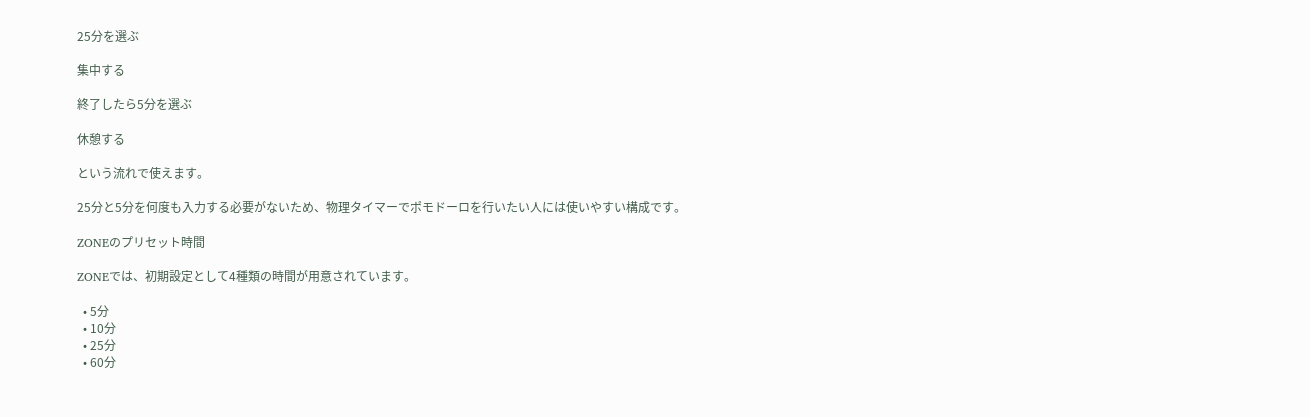25分を選ぶ

集中する

終了したら5分を選ぶ

休憩する

という流れで使えます。

25分と5分を何度も入力する必要がないため、物理タイマーでポモドーロを行いたい人には使いやすい構成です。

ZONEのプリセット時間

ZONEでは、初期設定として4種類の時間が用意されています。

  • 5分
  • 10分
  • 25分
  • 60分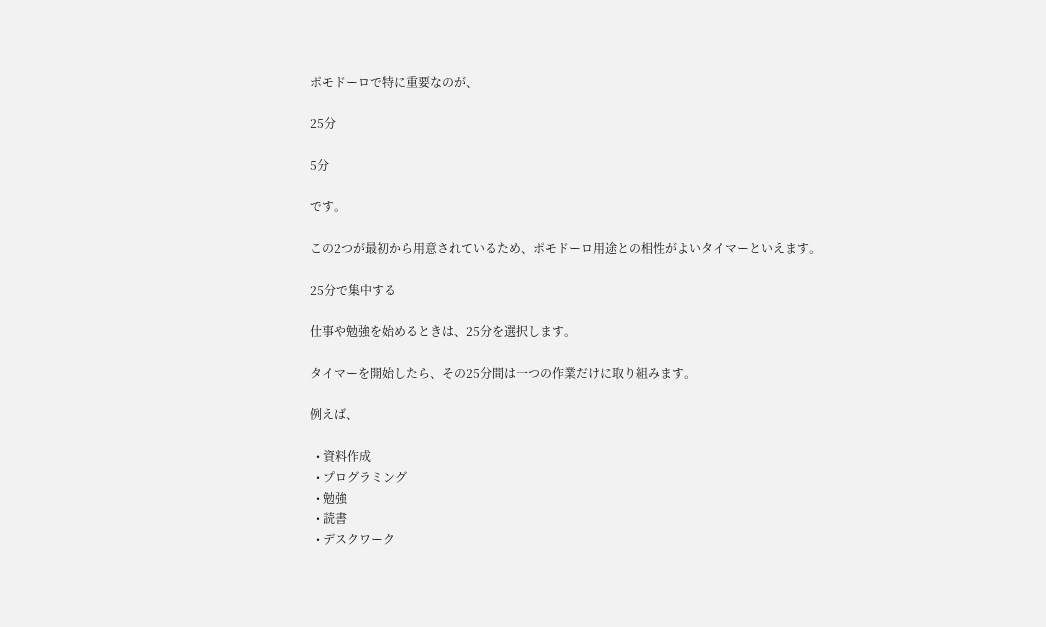ポモドーロで特に重要なのが、

25分

5分

です。

この2つが最初から用意されているため、ポモドーロ用途との相性がよいタイマーといえます。

25分で集中する

仕事や勉強を始めるときは、25分を選択します。

タイマーを開始したら、その25分間は一つの作業だけに取り組みます。

例えば、

  • 資料作成
  • プログラミング
  • 勉強
  • 読書
  • デスクワーク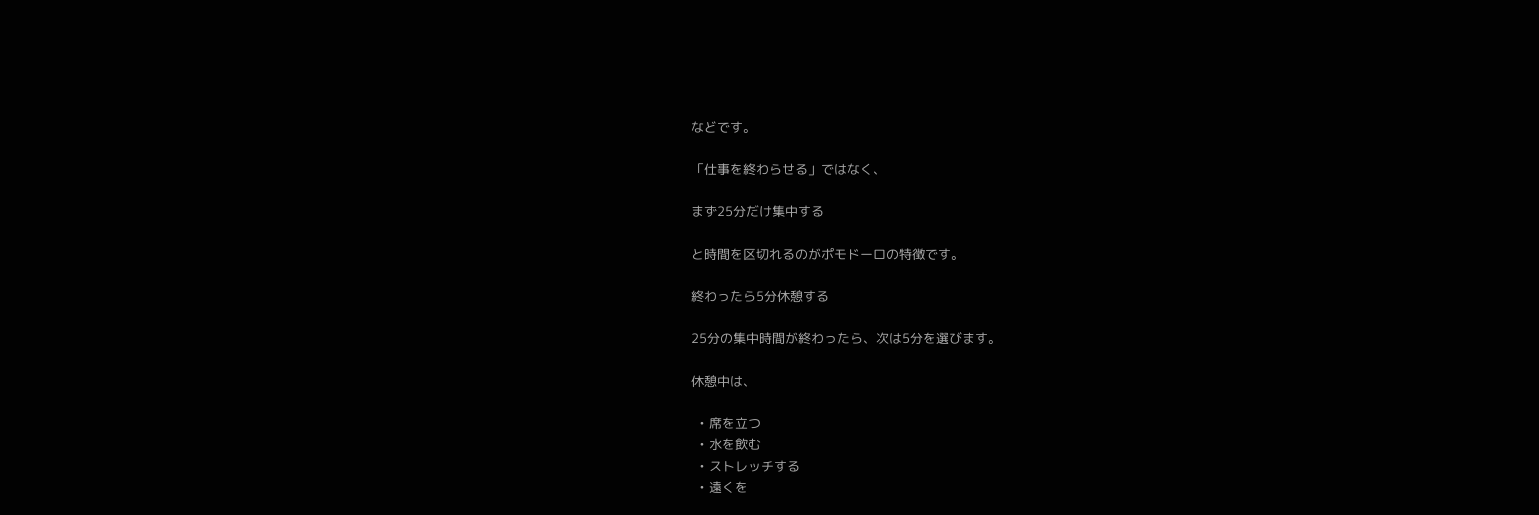などです。

「仕事を終わらせる」ではなく、

まず25分だけ集中する

と時間を区切れるのがポモドーロの特徴です。

終わったら5分休憩する

25分の集中時間が終わったら、次は5分を選びます。

休憩中は、

  • 席を立つ
  • 水を飲む
  • ストレッチする
  • 遠くを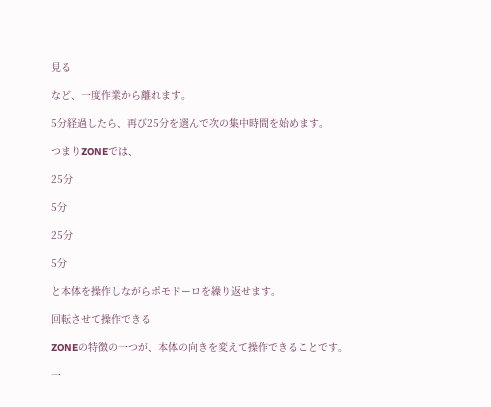見る

など、一度作業から離れます。

5分経過したら、再び25分を選んで次の集中時間を始めます。

つまりZONEでは、

25分

5分

25分

5分

と本体を操作しながらポモドーロを繰り返せます。

回転させて操作できる

ZONEの特徴の一つが、本体の向きを変えて操作できることです。

一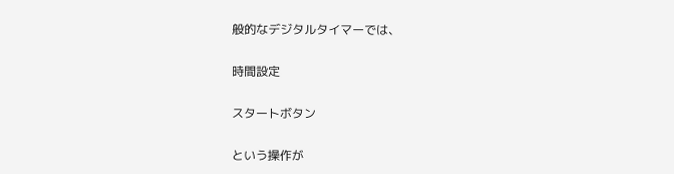般的なデジタルタイマーでは、

時間設定

スタートボタン

という操作が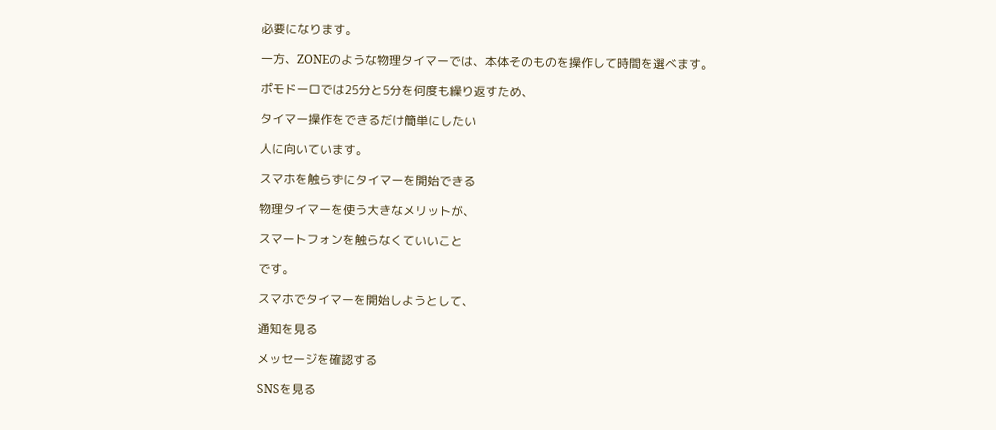必要になります。

一方、ZONEのような物理タイマーでは、本体そのものを操作して時間を選べます。

ポモドーロでは25分と5分を何度も繰り返すため、

タイマー操作をできるだけ簡単にしたい

人に向いています。

スマホを触らずにタイマーを開始できる

物理タイマーを使う大きなメリットが、

スマートフォンを触らなくていいこと

です。

スマホでタイマーを開始しようとして、

通知を見る

メッセージを確認する

SNSを見る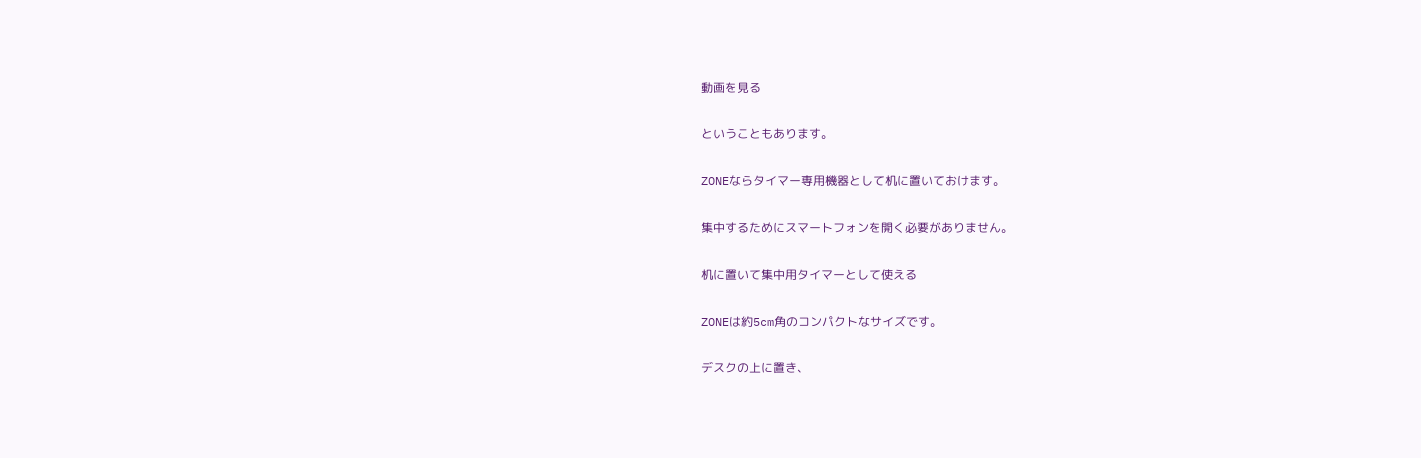動画を見る

ということもあります。

ZONEならタイマー専用機器として机に置いておけます。

集中するためにスマートフォンを開く必要がありません。

机に置いて集中用タイマーとして使える

ZONEは約5cm角のコンパクトなサイズです。

デスクの上に置き、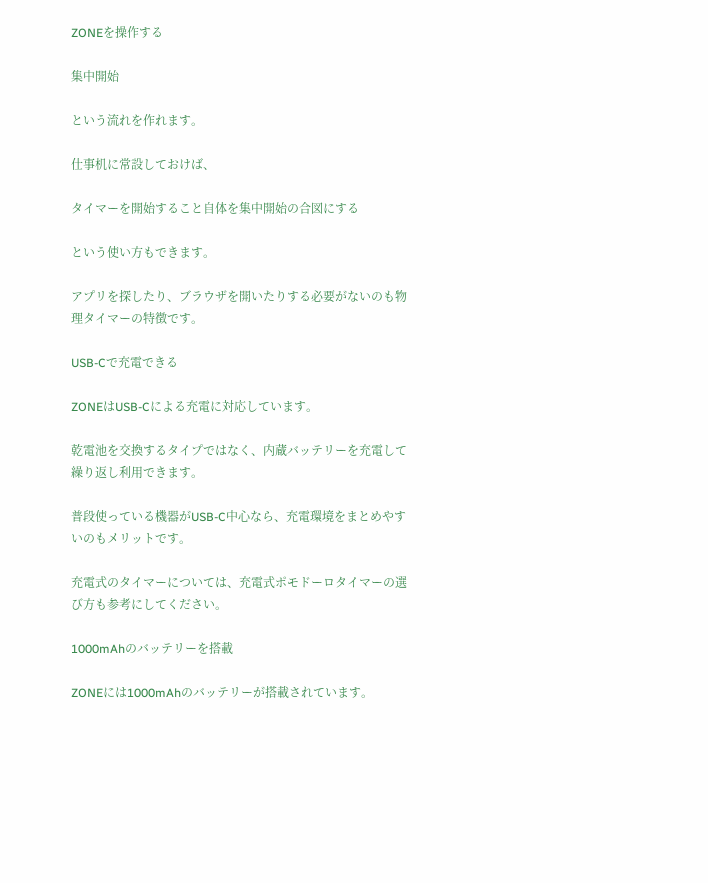ZONEを操作する

集中開始

という流れを作れます。

仕事机に常設しておけば、

タイマーを開始すること自体を集中開始の合図にする

という使い方もできます。

アプリを探したり、ブラウザを開いたりする必要がないのも物理タイマーの特徴です。

USB-Cで充電できる

ZONEはUSB-Cによる充電に対応しています。

乾電池を交換するタイプではなく、内蔵バッテリーを充電して繰り返し利用できます。

普段使っている機器がUSB-C中心なら、充電環境をまとめやすいのもメリットです。

充電式のタイマーについては、充電式ポモドーロタイマーの選び方も参考にしてください。

1000mAhのバッテリーを搭載

ZONEには1000mAhのバッテリーが搭載されています。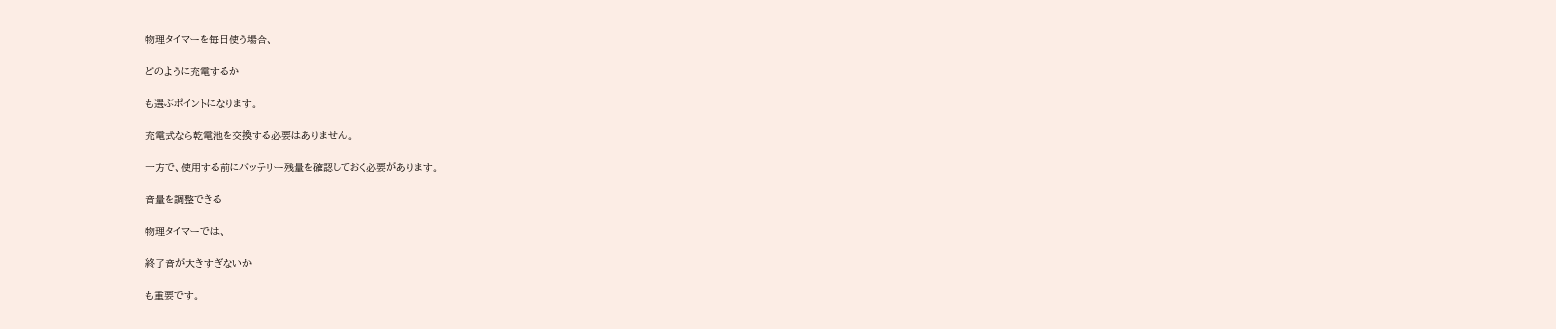物理タイマーを毎日使う場合、

どのように充電するか

も選ぶポイントになります。

充電式なら乾電池を交換する必要はありません。

一方で、使用する前にバッテリー残量を確認しておく必要があります。

音量を調整できる

物理タイマーでは、

終了音が大きすぎないか

も重要です。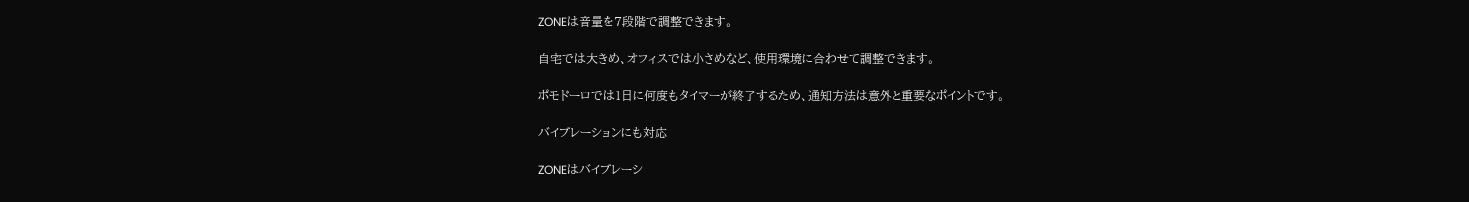ZONEは音量を7段階で調整できます。

自宅では大きめ、オフィスでは小さめなど、使用環境に合わせて調整できます。

ポモドーロでは1日に何度もタイマーが終了するため、通知方法は意外と重要なポイントです。

バイブレーションにも対応

ZONEはバイブレーシ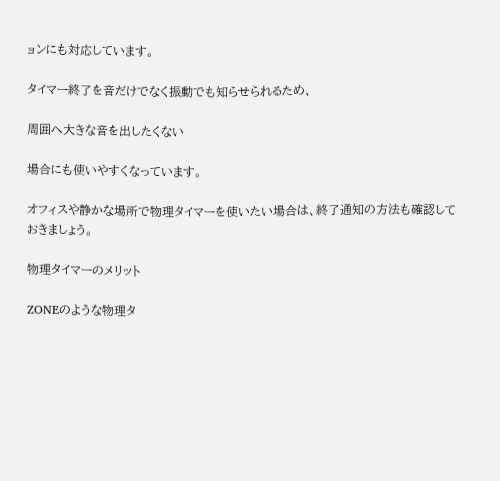ョンにも対応しています。

タイマー終了を音だけでなく振動でも知らせられるため、

周囲へ大きな音を出したくない

場合にも使いやすくなっています。

オフィスや静かな場所で物理タイマーを使いたい場合は、終了通知の方法も確認しておきましょう。

物理タイマーのメリット

ZONEのような物理タ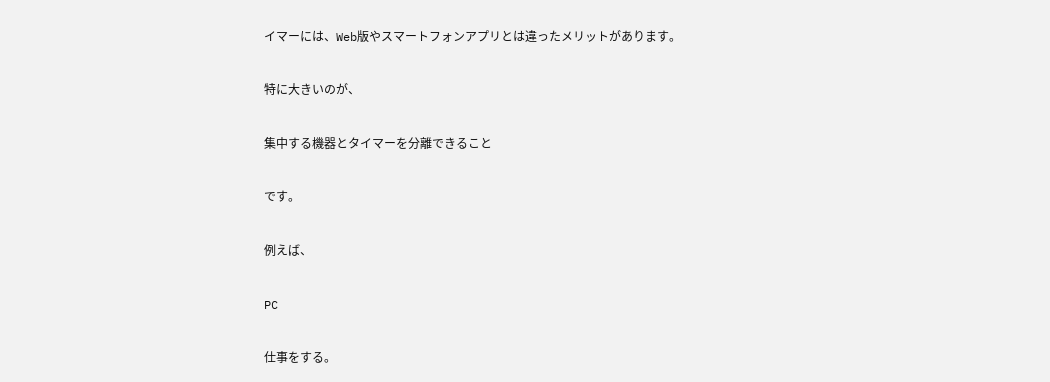イマーには、Web版やスマートフォンアプリとは違ったメリットがあります。

特に大きいのが、

集中する機器とタイマーを分離できること

です。

例えば、

PC

仕事をする。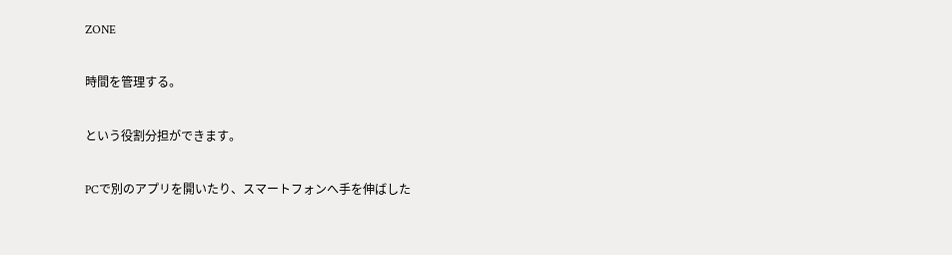ZONE

時間を管理する。

という役割分担ができます。

PCで別のアプリを開いたり、スマートフォンへ手を伸ばした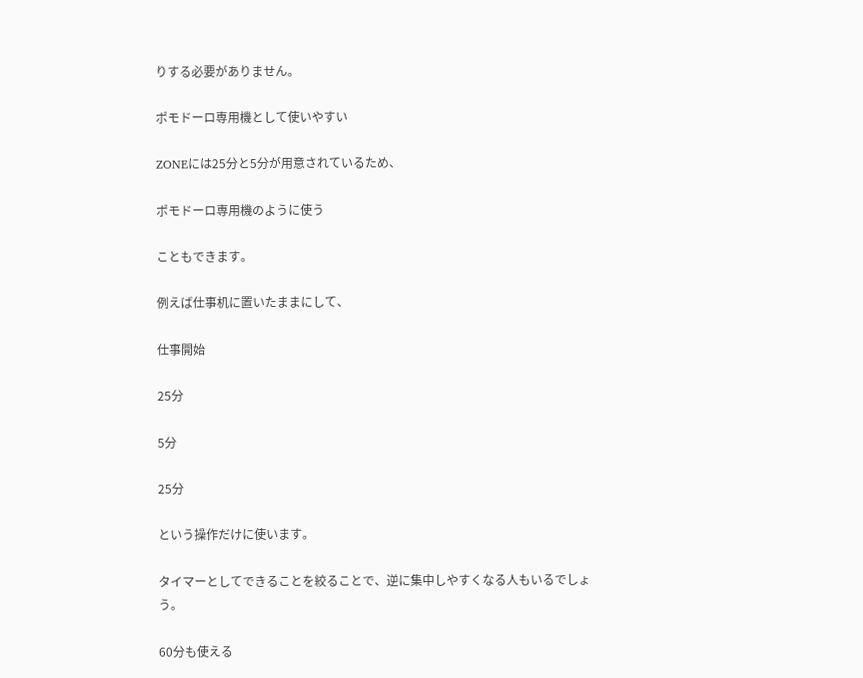りする必要がありません。

ポモドーロ専用機として使いやすい

ZONEには25分と5分が用意されているため、

ポモドーロ専用機のように使う

こともできます。

例えば仕事机に置いたままにして、

仕事開始

25分

5分

25分

という操作だけに使います。

タイマーとしてできることを絞ることで、逆に集中しやすくなる人もいるでしょう。

60分も使える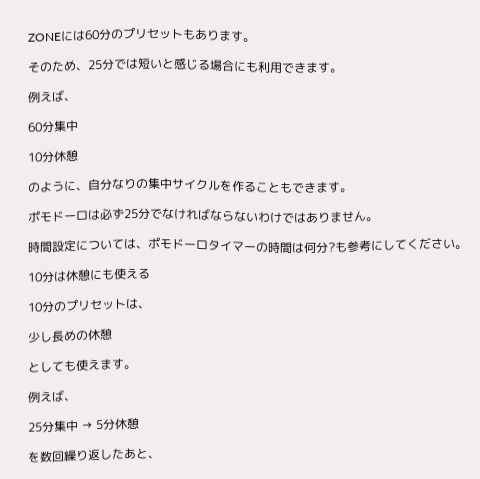ZONEには60分のプリセットもあります。

そのため、25分では短いと感じる場合にも利用できます。

例えば、

60分集中

10分休憩

のように、自分なりの集中サイクルを作ることもできます。

ポモドーロは必ず25分でなければならないわけではありません。

時間設定については、ポモドーロタイマーの時間は何分?も参考にしてください。

10分は休憩にも使える

10分のプリセットは、

少し長めの休憩

としても使えます。

例えば、

25分集中 → 5分休憩

を数回繰り返したあと、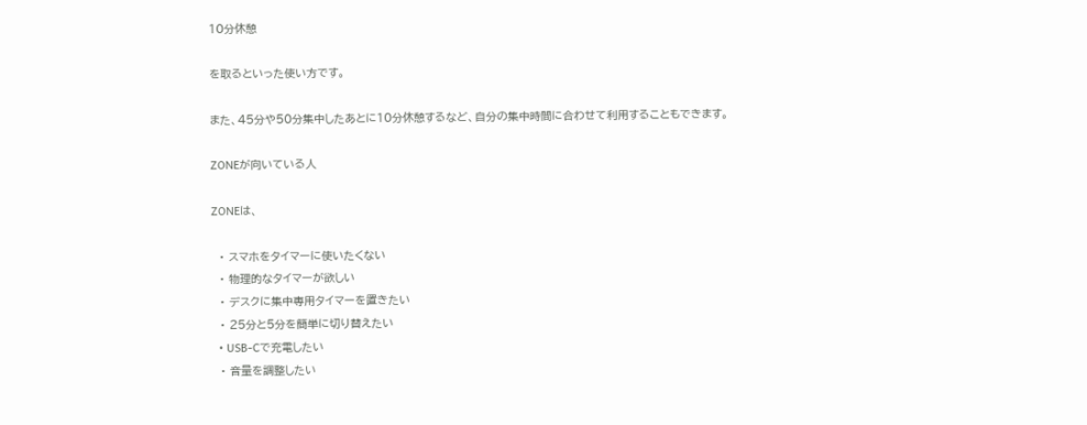10分休憩

を取るといった使い方です。

また、45分や50分集中したあとに10分休憩するなど、自分の集中時間に合わせて利用することもできます。

ZONEが向いている人

ZONEは、

  • スマホをタイマーに使いたくない
  • 物理的なタイマーが欲しい
  • デスクに集中専用タイマーを置きたい
  • 25分と5分を簡単に切り替えたい
  • USB-Cで充電したい
  • 音量を調整したい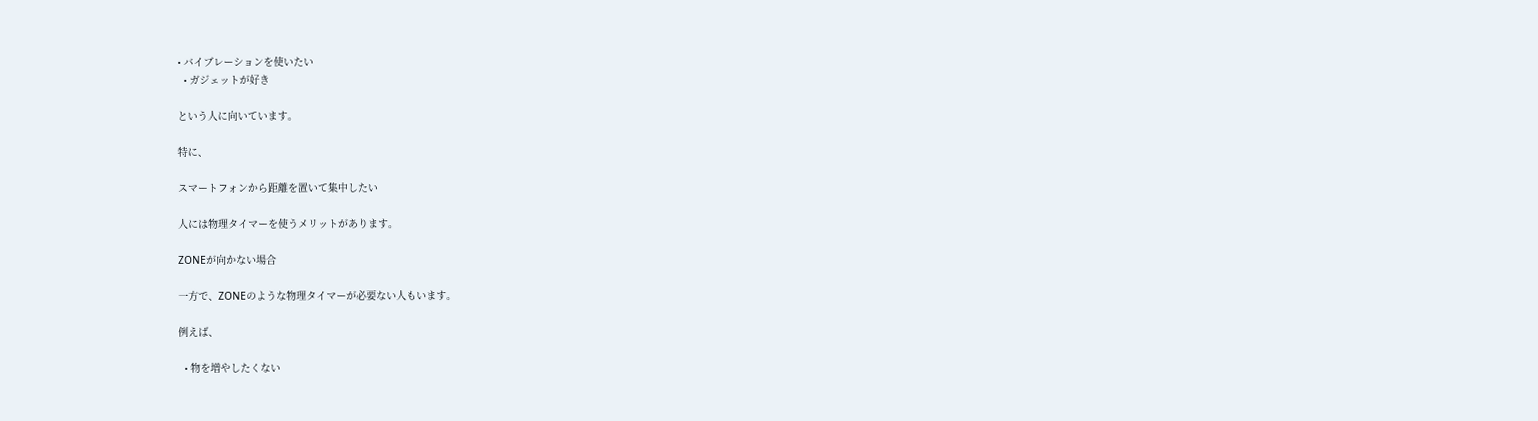• バイブレーションを使いたい
  • ガジェットが好き

という人に向いています。

特に、

スマートフォンから距離を置いて集中したい

人には物理タイマーを使うメリットがあります。

ZONEが向かない場合

一方で、ZONEのような物理タイマーが必要ない人もいます。

例えば、

  • 物を増やしたくない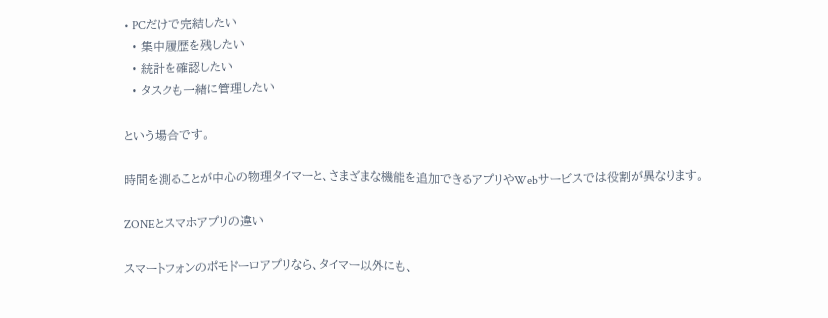• PCだけで完結したい
  • 集中履歴を残したい
  • 統計を確認したい
  • タスクも一緒に管理したい

という場合です。

時間を測ることが中心の物理タイマーと、さまざまな機能を追加できるアプリやWebサービスでは役割が異なります。

ZONEとスマホアプリの違い

スマートフォンのポモドーロアプリなら、タイマー以外にも、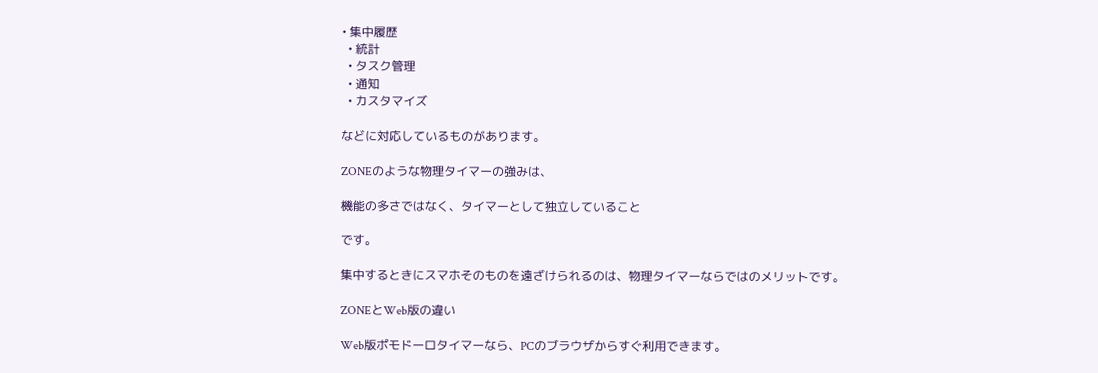• 集中履歴
  • 統計
  • タスク管理
  • 通知
  • カスタマイズ

などに対応しているものがあります。

ZONEのような物理タイマーの強みは、

機能の多さではなく、タイマーとして独立していること

です。

集中するときにスマホそのものを遠ざけられるのは、物理タイマーならではのメリットです。

ZONEとWeb版の違い

Web版ポモドーロタイマーなら、PCのブラウザからすぐ利用できます。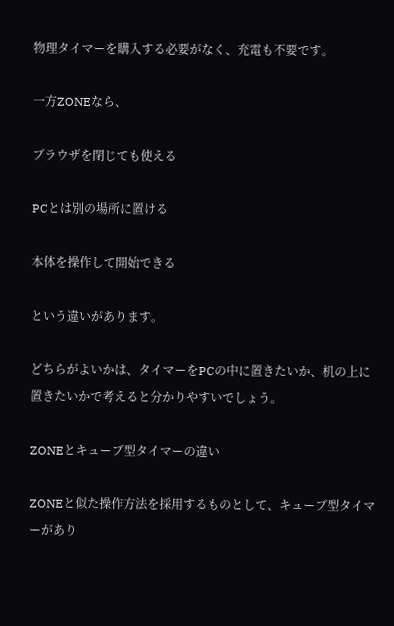物理タイマーを購入する必要がなく、充電も不要です。

一方ZONEなら、

ブラウザを閉じても使える

PCとは別の場所に置ける

本体を操作して開始できる

という違いがあります。

どちらがよいかは、タイマーをPCの中に置きたいか、机の上に置きたいかで考えると分かりやすいでしょう。

ZONEとキューブ型タイマーの違い

ZONEと似た操作方法を採用するものとして、キューブ型タイマーがあり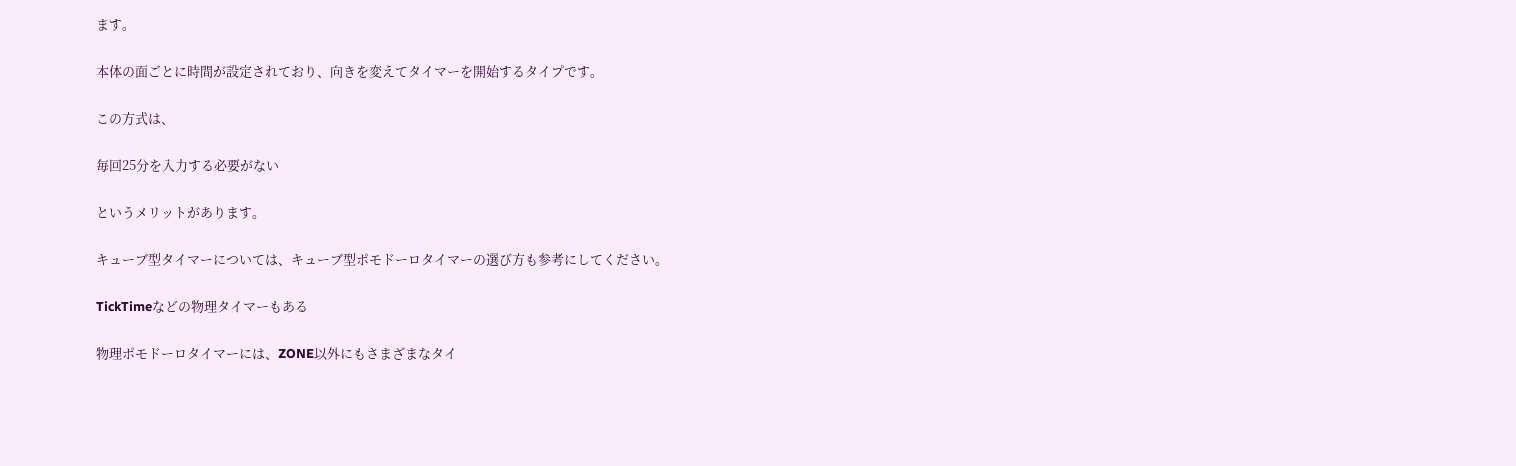ます。

本体の面ごとに時間が設定されており、向きを変えてタイマーを開始するタイプです。

この方式は、

毎回25分を入力する必要がない

というメリットがあります。

キューブ型タイマーについては、キューブ型ポモドーロタイマーの選び方も参考にしてください。

TickTimeなどの物理タイマーもある

物理ポモドーロタイマーには、ZONE以外にもさまざまなタイ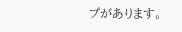プがあります。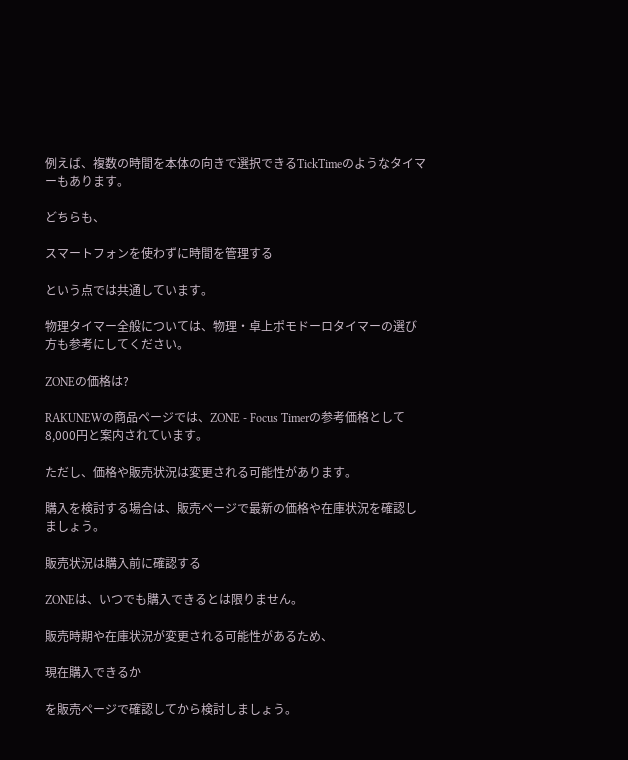例えば、複数の時間を本体の向きで選択できるTickTimeのようなタイマーもあります。

どちらも、

スマートフォンを使わずに時間を管理する

という点では共通しています。

物理タイマー全般については、物理・卓上ポモドーロタイマーの選び方も参考にしてください。

ZONEの価格は?

RAKUNEWの商品ページでは、ZONE - Focus Timerの参考価格として8,000円と案内されています。

ただし、価格や販売状況は変更される可能性があります。

購入を検討する場合は、販売ページで最新の価格や在庫状況を確認しましょう。

販売状況は購入前に確認する

ZONEは、いつでも購入できるとは限りません。

販売時期や在庫状況が変更される可能性があるため、

現在購入できるか

を販売ページで確認してから検討しましょう。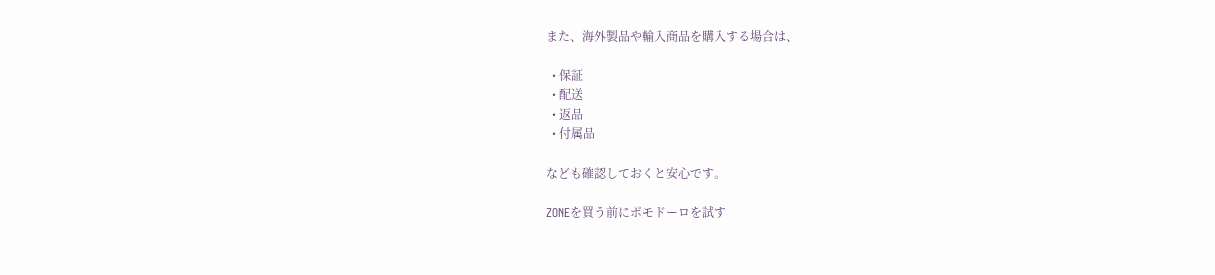また、海外製品や輸入商品を購入する場合は、

  • 保証
  • 配送
  • 返品
  • 付属品

なども確認しておくと安心です。

ZONEを買う前にポモドーロを試す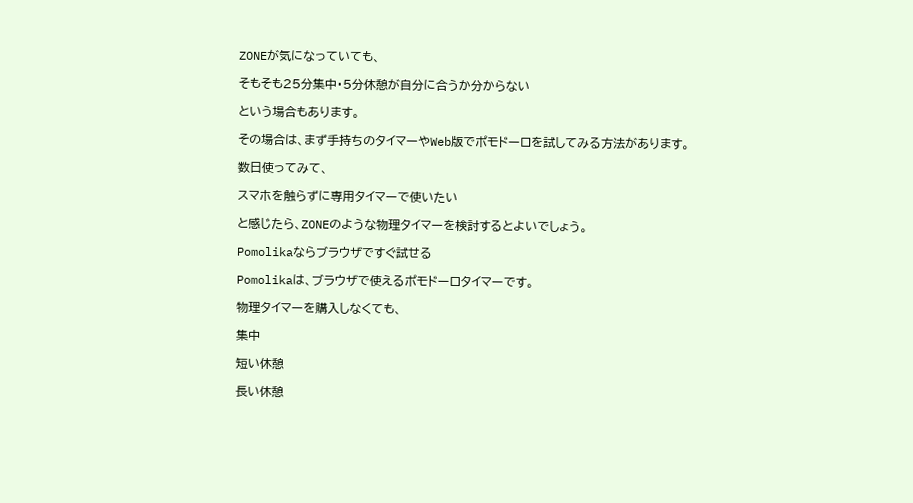ZONEが気になっていても、

そもそも25分集中・5分休憩が自分に合うか分からない

という場合もあります。

その場合は、まず手持ちのタイマーやWeb版でポモドーロを試してみる方法があります。

数日使ってみて、

スマホを触らずに専用タイマーで使いたい

と感じたら、ZONEのような物理タイマーを検討するとよいでしょう。

Pomolikaならブラウザですぐ試せる

Pomolikaは、ブラウザで使えるポモドーロタイマーです。

物理タイマーを購入しなくても、

集中

短い休憩

長い休憩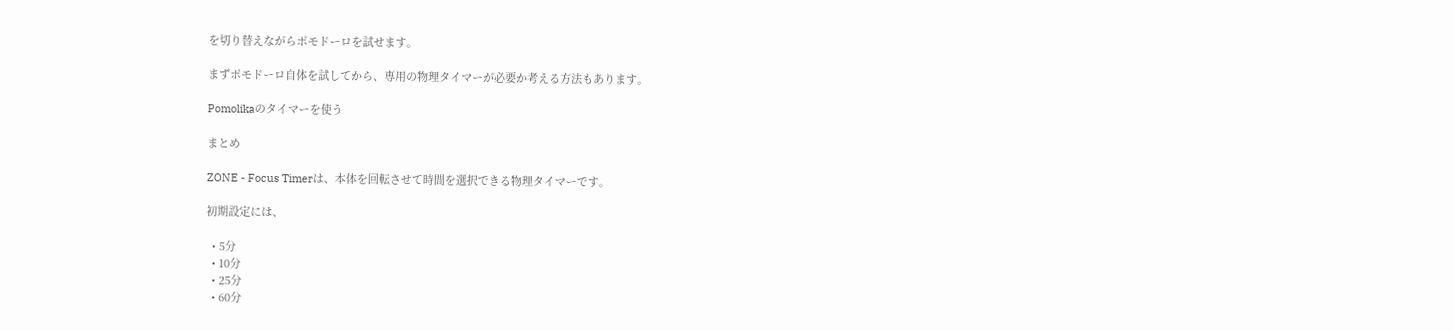を切り替えながらポモドーロを試せます。

まずポモドーロ自体を試してから、専用の物理タイマーが必要か考える方法もあります。

Pomolikaのタイマーを使う

まとめ

ZONE - Focus Timerは、本体を回転させて時間を選択できる物理タイマーです。

初期設定には、

  • 5分
  • 10分
  • 25分
  • 60分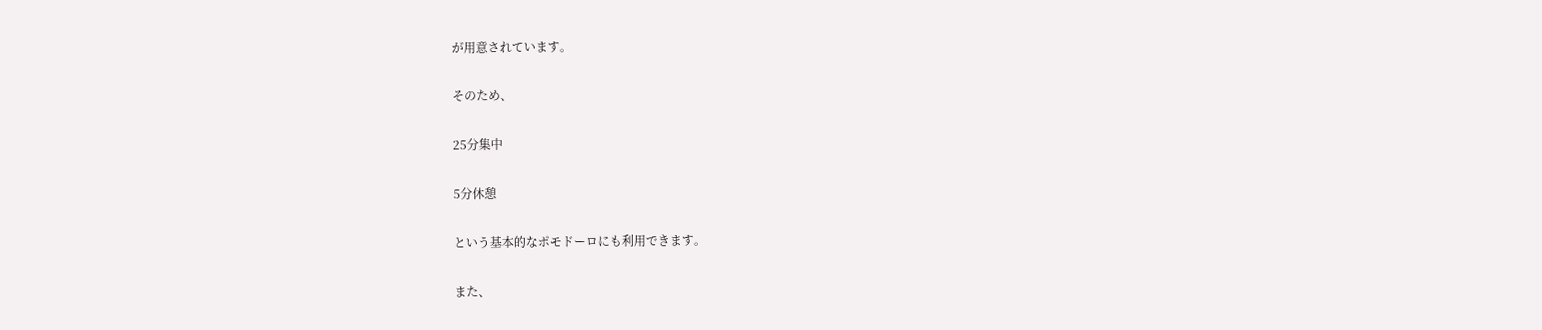が用意されています。

そのため、

25分集中

5分休憩

という基本的なポモドーロにも利用できます。

また、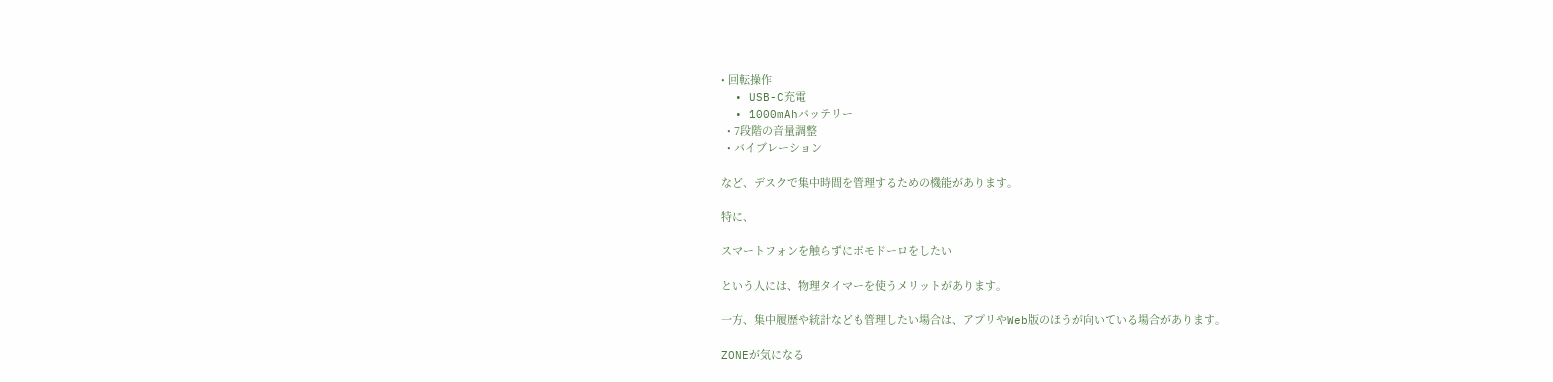• 回転操作
  • USB-C充電
  • 1000mAhバッテリー
  • 7段階の音量調整
  • バイブレーション

など、デスクで集中時間を管理するための機能があります。

特に、

スマートフォンを触らずにポモドーロをしたい

という人には、物理タイマーを使うメリットがあります。

一方、集中履歴や統計なども管理したい場合は、アプリやWeb版のほうが向いている場合があります。

ZONEが気になる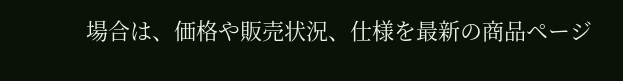場合は、価格や販売状況、仕様を最新の商品ページ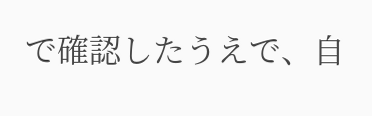で確認したうえで、自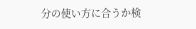分の使い方に合うか検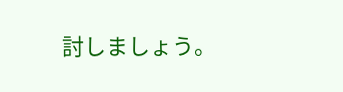討しましょう。